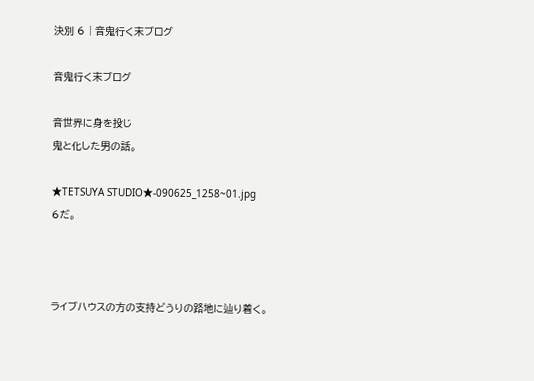決別 6 | 音鬼行く末ブログ

音鬼行く末ブログ

音世界に身を投じ
鬼と化した男の話。

★TETSUYA STUDIO★-090625_1258~01.jpg
6だ。



ライブハウスの方の支持どうりの路地に辿り着く。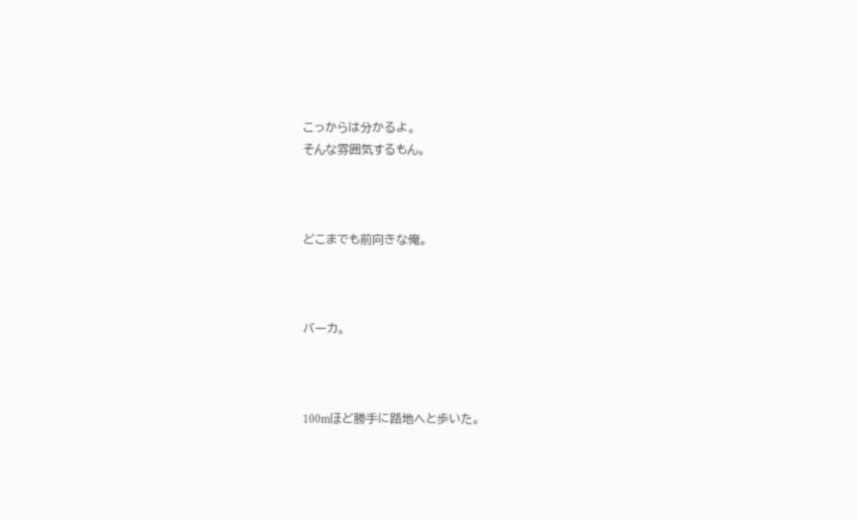こっからは分かるよ。
そんな雰囲気するもん。



どこまでも前向きな俺。



バーカ。



100mほど勝手に路地へと歩いた。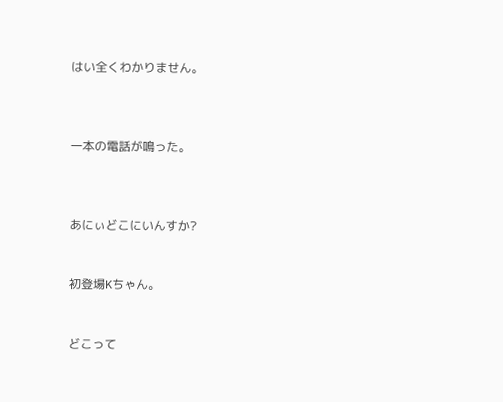はい全くわかりません。



一本の電話が鳴った。



あにぃどこにいんすか?


初登場Kちゃん。


どこって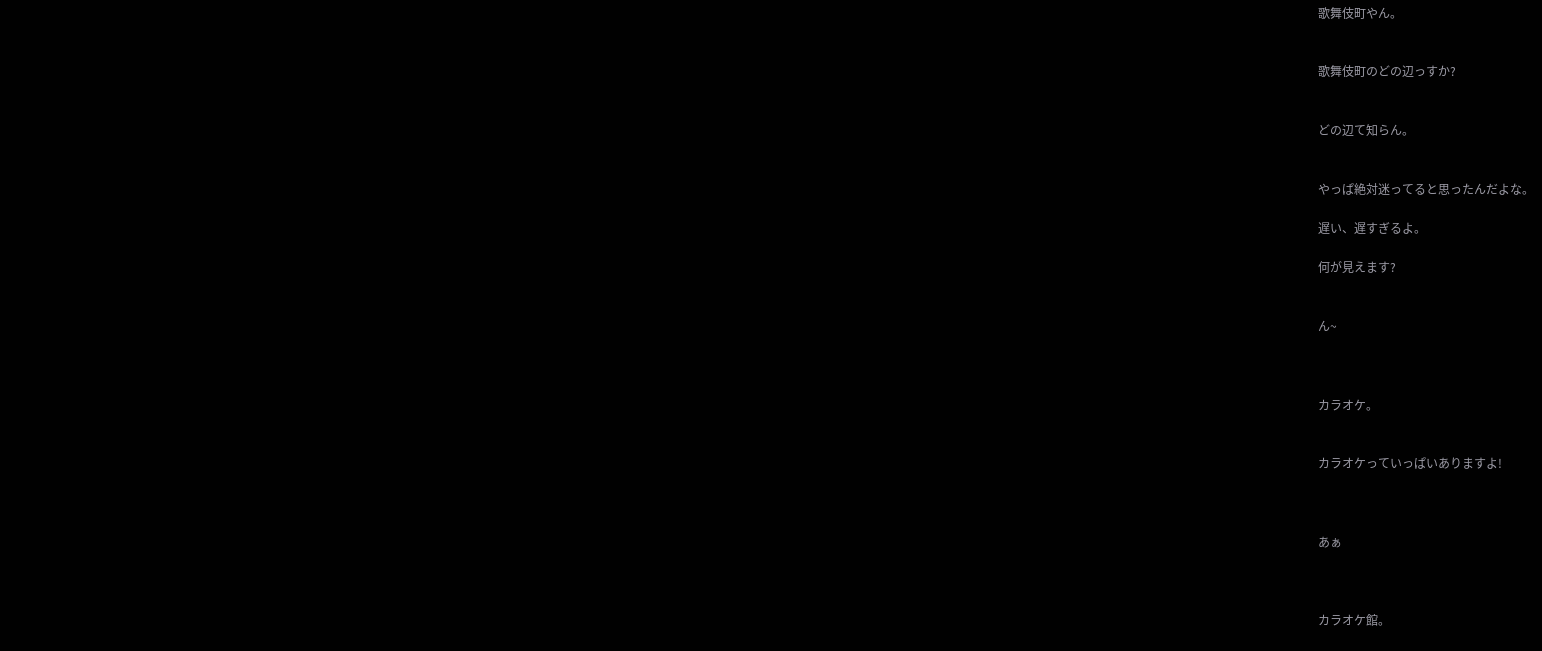歌舞伎町やん。


歌舞伎町のどの辺っすか?


どの辺て知らん。


やっぱ絶対迷ってると思ったんだよな。

遅い、遅すぎるよ。

何が見えます?


ん~



カラオケ。


カラオケっていっぱいありますよ!



あぁ



カラオケ館。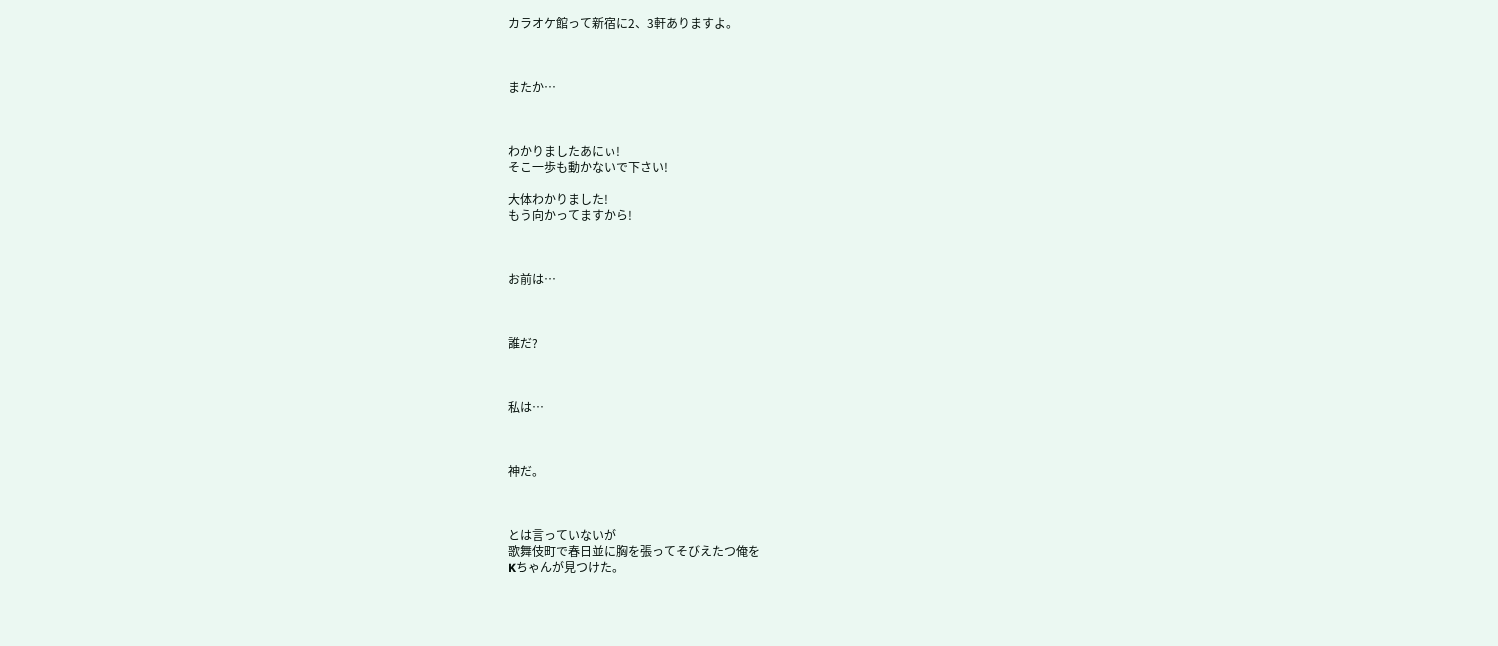カラオケ館って新宿に2、3軒ありますよ。



またか…



わかりましたあにぃ!
そこ一歩も動かないで下さい!

大体わかりました!
もう向かってますから!



お前は…



誰だ?



私は…



神だ。



とは言っていないが
歌舞伎町で春日並に胸を張ってそびえたつ俺を
Kちゃんが見つけた。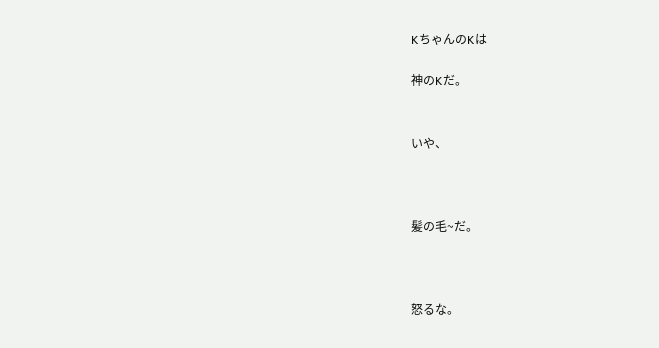KちゃんのKは

神のKだ。


いや、



髪の毛~だ。



怒るな。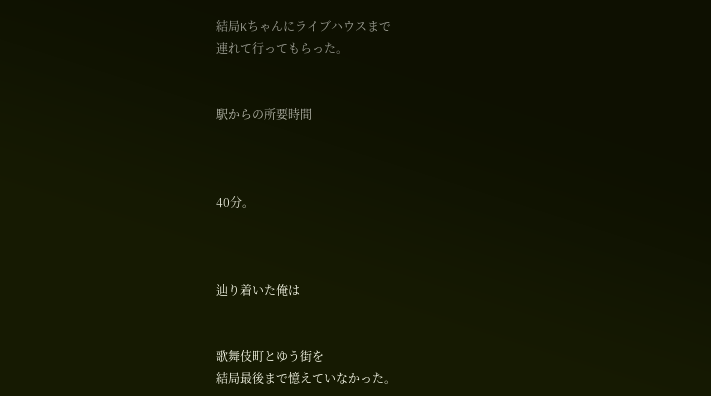結局Kちゃんにライブハウスまで
連れて行ってもらった。


駅からの所要時間



40分。



辿り着いた俺は


歌舞伎町とゆう街を
結局最後まで憶えていなかった。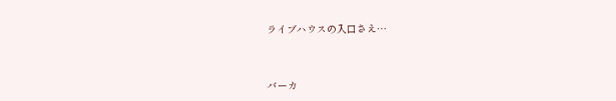ライブハウスの入口さえ…



バーカ